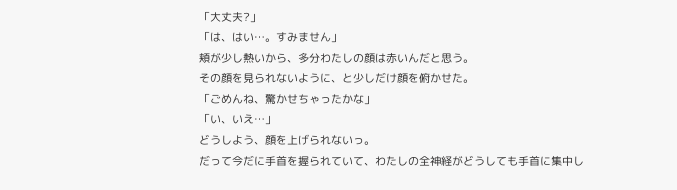「大丈夫?」
「は、はい…。すみません」
頬が少し熱いから、多分わたしの顔は赤いんだと思う。
その顔を見られないように、と少しだけ顔を俯かせた。
「ごめんね、驚かせちゃったかな」
「い、いえ…」
どうしよう、顔を上げられないっ。
だって今だに手首を握られていて、わたしの全神経がどうしても手首に集中し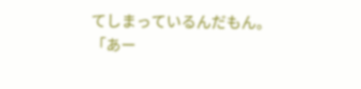てしまっているんだもん。
「あー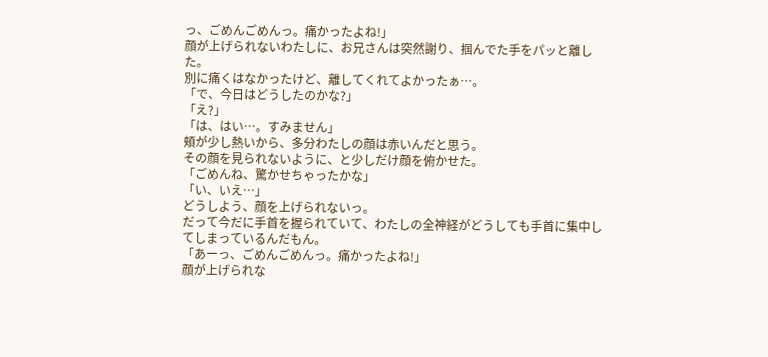っ、ごめんごめんっ。痛かったよね!」
顔が上げられないわたしに、お兄さんは突然謝り、掴んでた手をパッと離した。
別に痛くはなかったけど、離してくれてよかったぁ…。
「で、今日はどうしたのかな?」
「え?」
「は、はい…。すみません」
頬が少し熱いから、多分わたしの顔は赤いんだと思う。
その顔を見られないように、と少しだけ顔を俯かせた。
「ごめんね、驚かせちゃったかな」
「い、いえ…」
どうしよう、顔を上げられないっ。
だって今だに手首を握られていて、わたしの全神経がどうしても手首に集中してしまっているんだもん。
「あーっ、ごめんごめんっ。痛かったよね!」
顔が上げられな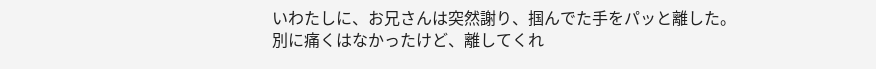いわたしに、お兄さんは突然謝り、掴んでた手をパッと離した。
別に痛くはなかったけど、離してくれ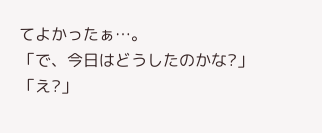てよかったぁ…。
「で、今日はどうしたのかな?」
「え?」